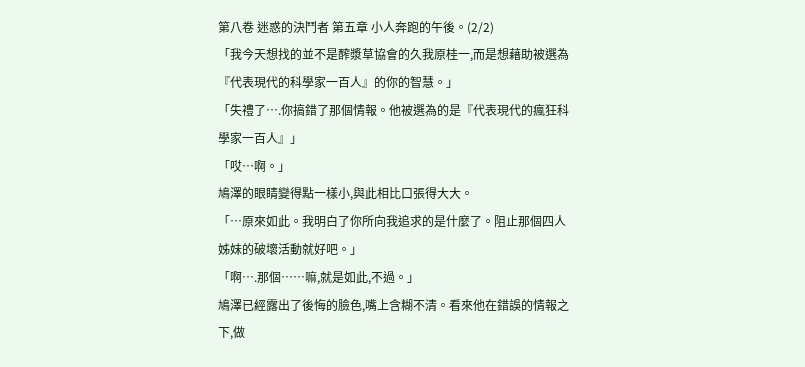第八卷 迷惑的決鬥者 第五章 小人奔跑的午後。(2/2)
「我今天想找的並不是醡漿草協會的久我原桂一,而是想藉助被選為『代表現代的科學家一百人』的你的智慧。」
「失禮了….你搞錯了那個情報。他被選為的是『代表現代的瘋狂科學家一百人』」
「哎…啊。」
鳩澤的眼睛變得點一樣小,與此相比口張得大大。
「…原來如此。我明白了你所向我追求的是什麼了。阻止那個四人姊妹的破壞活動就好吧。」
「啊….那個……嘛,就是如此,不過。」
鳩澤已經露出了後悔的臉色,嘴上含糊不清。看來他在錯誤的情報之下,做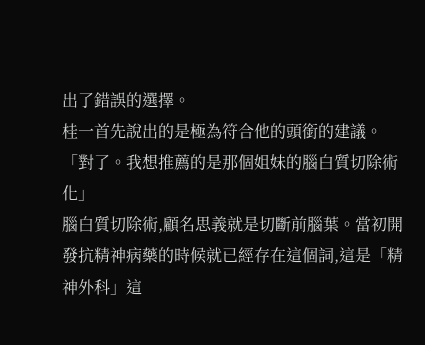出了錯誤的選擇。
桂一首先說出的是極為符合他的頭銜的建議。
「對了。我想推薦的是那個姐妹的腦白質切除術化」
腦白質切除術,顧名思義就是切斷前腦葉。當初開發抗精神病藥的時候就已經存在這個詞,這是「精神外科」這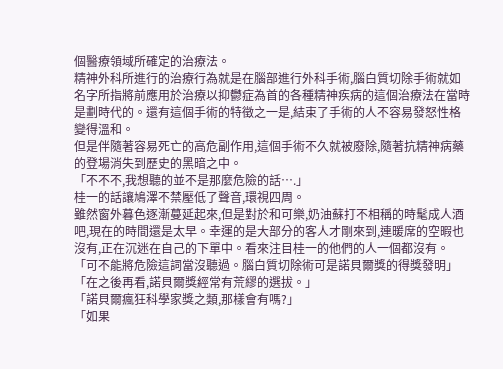個醫療領域所確定的治療法。
精神外科所進行的治療行為就是在腦部進行外科手術,腦白質切除手術就如名字所指將前應用於治療以抑鬱症為首的各種精神疾病的這個治療法在當時是劃時代的。還有這個手術的特徵之一是,結束了手術的人不容易發怒性格變得溫和。
但是伴隨著容易死亡的高危副作用,這個手術不久就被廢除,隨著抗精神病藥的登場消失到歷史的黑暗之中。
「不不不,我想聽的並不是那麼危險的話….」
桂一的話讓鳩澤不禁壓低了聲音,環視四周。
雖然窗外暮色逐漸蔓延起來,但是對於和可樂,奶油蘇打不相稱的時髦成人酒吧,現在的時間還是太早。幸運的是大部分的客人才剛來到,連暖席的空暇也沒有,正在沉迷在自己的下單中。看來注目桂一的他們的人一個都沒有。
「可不能將危險這詞當沒聽過。腦白質切除術可是諾貝爾獎的得獎發明」
「在之後再看,諾貝爾獎經常有荒繆的選拔。」
「諾貝爾瘋狂科學家獎之類,那樣會有嗎?」
「如果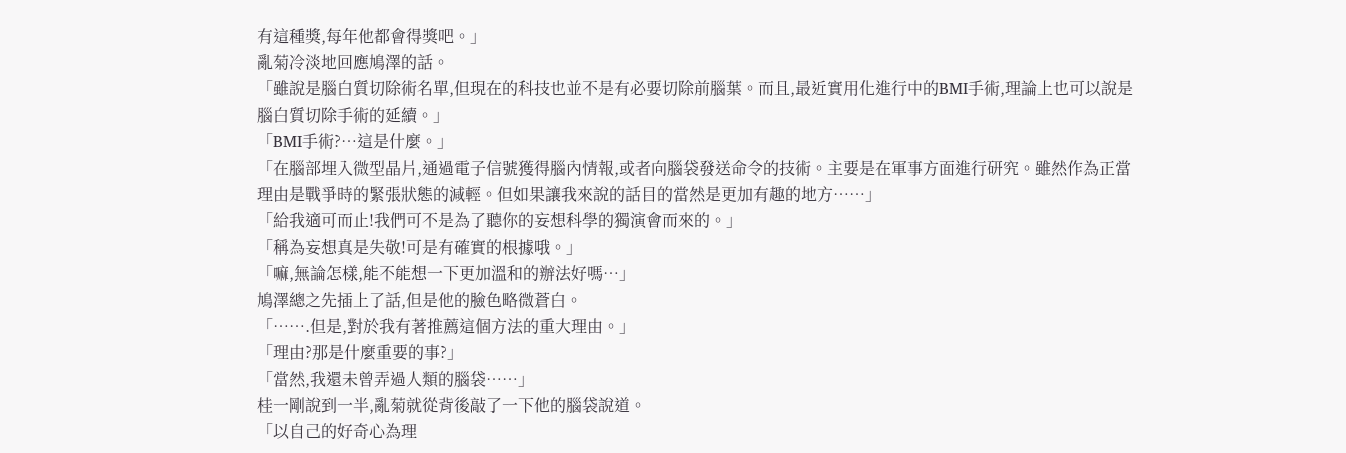有這種獎,每年他都會得獎吧。」
亂菊冷淡地回應鳩澤的話。
「雖說是腦白質切除術名單,但現在的科技也並不是有必要切除前腦葉。而且,最近實用化進行中的BMI手術,理論上也可以說是腦白質切除手術的延續。」
「BMI手術?…這是什麼。」
「在腦部埋入微型晶片,通過電子信號獲得腦內情報,或者向腦袋發送命令的技術。主要是在軍事方面進行研究。雖然作為正當理由是戰爭時的緊張狀態的減輕。但如果讓我來說的話目的當然是更加有趣的地方……」
「給我適可而止!我們可不是為了聽你的妄想科學的獨演會而來的。」
「稱為妄想真是失敬!可是有確實的根據哦。」
「嘛,無論怎樣,能不能想一下更加溫和的辦法好嗎…」
鳩澤總之先插上了話,但是他的臉色略微蒼白。
「…….但是,對於我有著推薦這個方法的重大理由。」
「理由?那是什麼重要的事?」
「當然,我還未曾弄過人類的腦袋……」
桂一剛說到一半,亂菊就從背後敲了一下他的腦袋說道。
「以自己的好奇心為理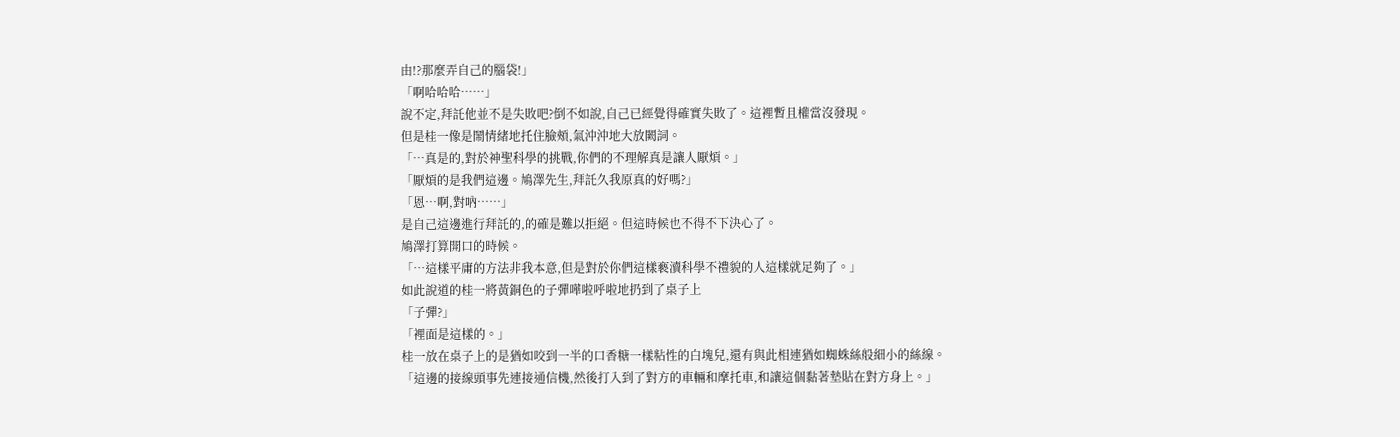由!?那麼弄自己的腦袋!」
「啊哈哈哈……」
說不定,拜託他並不是失敗吧?倒不如說,自己已經覺得確實失敗了。這裡暫且權當沒發現。
但是桂一像是鬧情緒地托住臉頰,氣沖沖地大放闕詞。
「…真是的,對於神聖科學的挑戰,你們的不理解真是讓人厭煩。」
「厭煩的是我們這邊。鳩澤先生,拜託久我原真的好嗎?」
「恩…啊,對吶……」
是自己這邊進行拜託的,的確是難以拒絕。但這時候也不得不下決心了。
鳩澤打算開口的時候。
「…這樣平庸的方法非我本意,但是對於你們這樣褻瀆科學不禮貌的人這樣就足夠了。」
如此說道的桂一將黃銅色的子彈嘩啦呼啦地扔到了桌子上
「子彈?」
「裡面是這樣的。」
桂一放在桌子上的是猶如咬到一半的口香糖一樣粘性的白塊兒,還有與此相連猶如蜘蛛絲般細小的絲線。
「這邊的接線頭事先連接通信機,然後打入到了對方的車輛和摩托車,和讓這個黏著墊貼在對方身上。」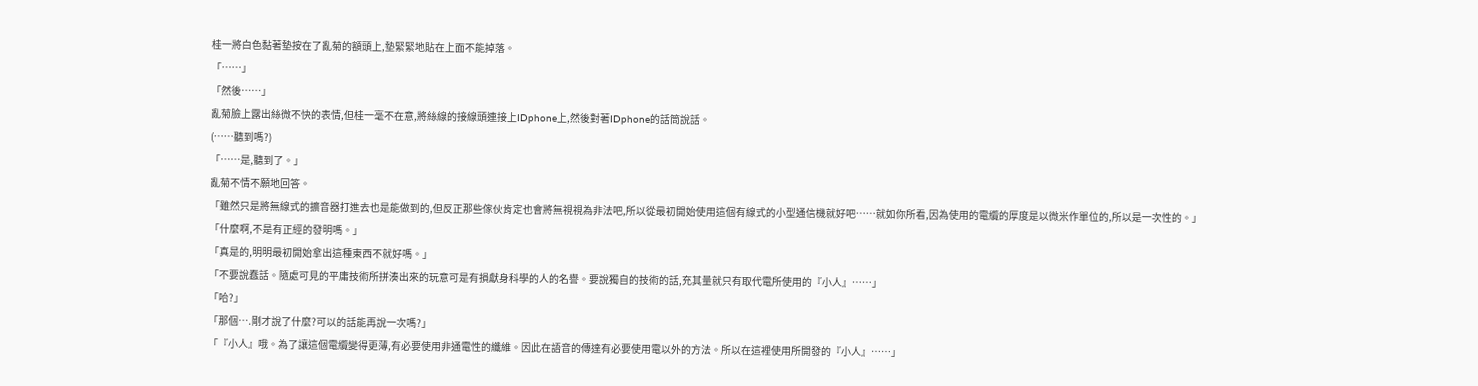桂一將白色黏著墊按在了亂菊的額頭上,墊緊緊地貼在上面不能掉落。
「……」
「然後……」
亂菊臉上露出絲微不快的表情,但桂一毫不在意,將絲線的接線頭連接上IDphone上,然後對著IDphone的話筒說話。
(……聽到嗎?)
「……是,聽到了。」
亂菊不情不願地回答。
「雖然只是將無線式的擴音器打進去也是能做到的,但反正那些傢伙肯定也會將無視視為非法吧,所以從最初開始使用這個有線式的小型通信機就好吧……就如你所看,因為使用的電纜的厚度是以微米作單位的,所以是一次性的。」
「什麼啊,不是有正經的發明嗎。」
「真是的,明明最初開始拿出這種東西不就好嗎。」
「不要說蠢話。隨處可見的平庸技術所拼湊出來的玩意可是有損獻身科學的人的名譽。要說獨自的技術的話,充其量就只有取代電所使用的『小人』……」
「哈?」
「那個….剛才說了什麼?可以的話能再說一次嗎?」
「『小人』哦。為了讓這個電纜變得更薄,有必要使用非通電性的纖維。因此在語音的傳達有必要使用電以外的方法。所以在這裡使用所開發的『小人』……」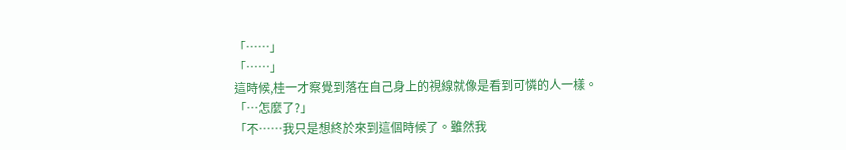「……」
「……」
這時候,桂一才察覺到落在自己身上的視線就像是看到可憐的人一樣。
「…怎麼了?」
「不……我只是想終於來到這個時候了。雖然我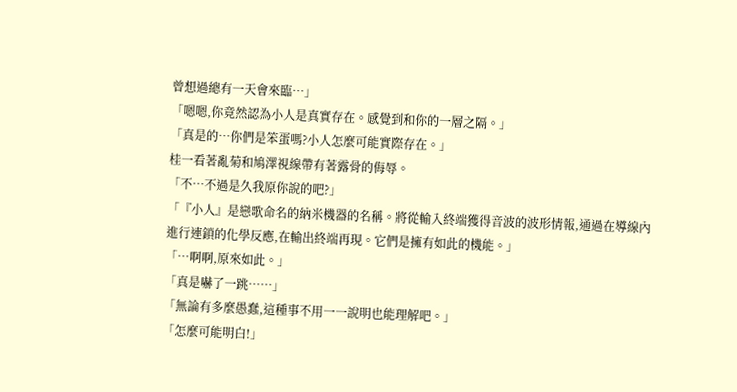曾想過總有一天會來臨…」
「嗯嗯,你竟然認為小人是真實存在。感覺到和你的一層之隔。」
「真是的…你們是笨蛋嗎?小人怎麼可能實際存在。」
桂一看著亂菊和鳩澤視線帶有著露骨的侮辱。
「不…不過是久我原你說的吧?」
「『小人』是戀歌命名的納米機器的名稱。將從輸入終端獲得音波的波形情報,通過在導線內進行連鎖的化學反應,在輸出終端再現。它們是擁有如此的機能。」
「…啊啊,原來如此。」
「真是嚇了一跳……」
「無論有多麼愚蠢,這種事不用一一說明也能理解吧。」
「怎麼可能明白!」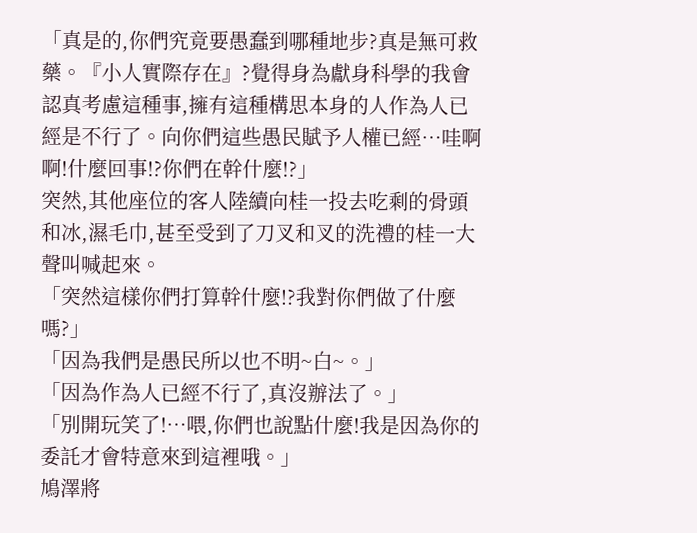「真是的,你們究竟要愚蠢到哪種地步?真是無可救藥。『小人實際存在』?覺得身為獻身科學的我會認真考慮這種事,擁有這種構思本身的人作為人已經是不行了。向你們這些愚民賦予人權已經…哇啊啊!什麼回事!?你們在幹什麼!?」
突然,其他座位的客人陸續向桂一投去吃剩的骨頭和冰,濕毛巾,甚至受到了刀叉和叉的洗禮的桂一大聲叫喊起來。
「突然這樣你們打算幹什麼!?我對你們做了什麼嗎?」
「因為我們是愚民所以也不明~白~。」
「因為作為人已經不行了,真沒辦法了。」
「別開玩笑了!…喂,你們也說點什麼!我是因為你的委託才會特意來到這裡哦。」
鳩澤將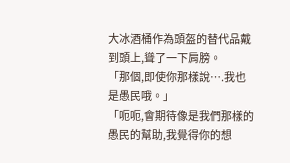大冰酒桶作為頭盔的替代品戴到頭上,聳了一下肩膀。
「那個,即使你那樣說….我也是愚民哦。」
「呃呃,會期待像是我們那樣的愚民的幫助,我覺得你的想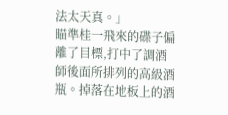法太天真。」
瞄準桂一飛來的碟子偏離了目標,打中了調酒師後面所排列的高級酒瓶。掉落在地板上的酒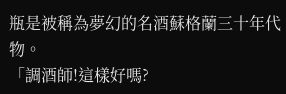瓶是被稱為夢幻的名酒蘇格蘭三十年代物。
「調酒師!這樣好嗎?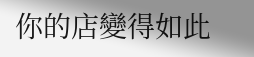你的店變得如此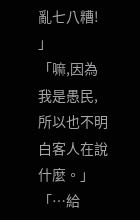亂七八糟!
」
「嘛,因為我是愚民,所以也不明白客人在說什麼。」
「…給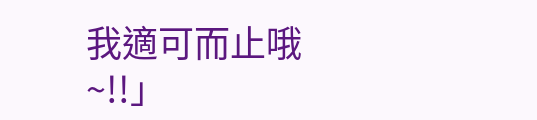我適可而止哦~!!」